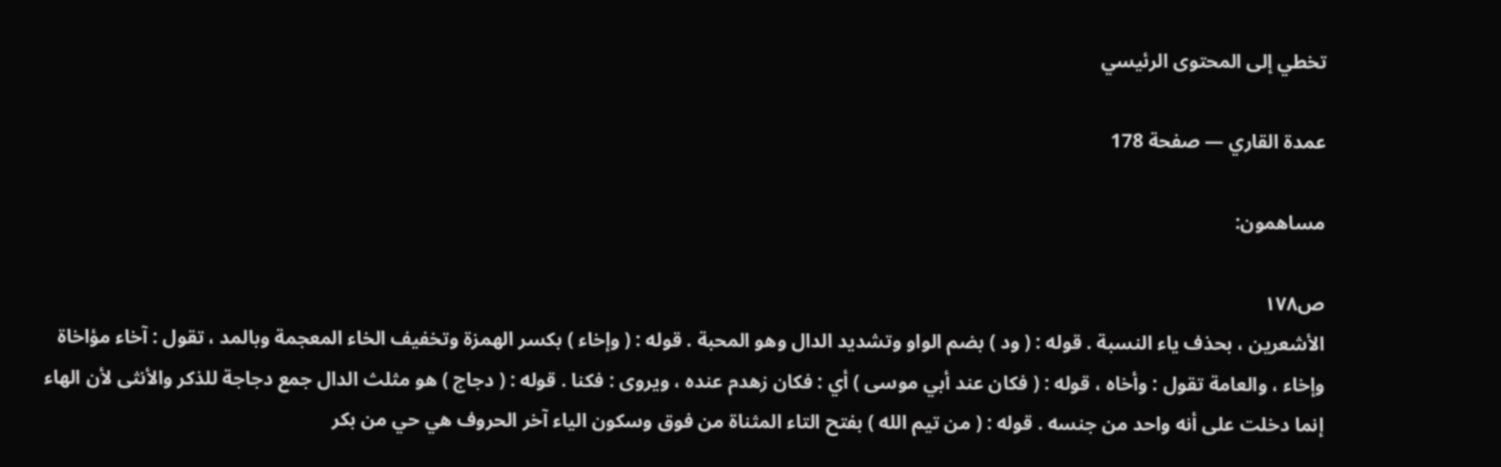تخطي إلى المحتوى الرئيسي

عمدة القاري — صفحة 178

مساهمون:

ص١٧٨
الأشعرين ، بحذف ياء النسبة . قوله : ( ود ) بضم الواو وتشديد الدال وهو المحبة . قوله : ( وإخاء ) بكسر الهمزة وتخفيف الخاء المعجمة وبالمد ، تقول : آخاء مؤاخاة وإخاء ، والعامة تقول : وأخاه ، قوله : ( فكان عند أبي موسى ) أي : فكان زهدم عنده ، ويروى : فكنا . قوله : ( دجاج ) هو مثلث الدال جمع دجاجة للذكر والأنثى لأن الهاء إنما دخلت على أنه واحد من جنسه . قوله : ( من تيم الله ) بفتح التاء المثناة من فوق وسكون الياء آخر الحروف هي حي من بكر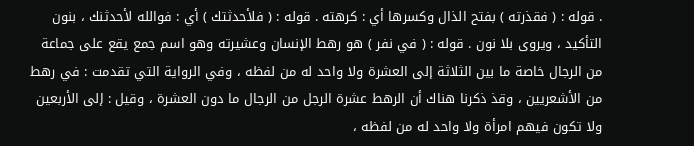. قوله : ( فقذرته ) بفتح الذال وكسرها أي : كرهته . قوله : ( فلأحدثتك ) أي : فوالله لأحدثنك ، بنون التأكيد ، ويروى بلا نون . قوله : ( في نفر ) هو رهط الإنسان وعشيرته وهو اسم جمع يقع على جماعة من الرجال خاصة ما بين الثلاثة إلى العشرة ولا واحد له من لفظه ، وفي الرواية التي تقدمت : في رهط من الأشعريين ، وقذ ذكرنا هناك أن الرهط عشرة الرجل من الرجال ما دون العشرة ، وقيل : إلى الأربعين ولا تكون فيهم امرأة ولا واحد له من لفظه ،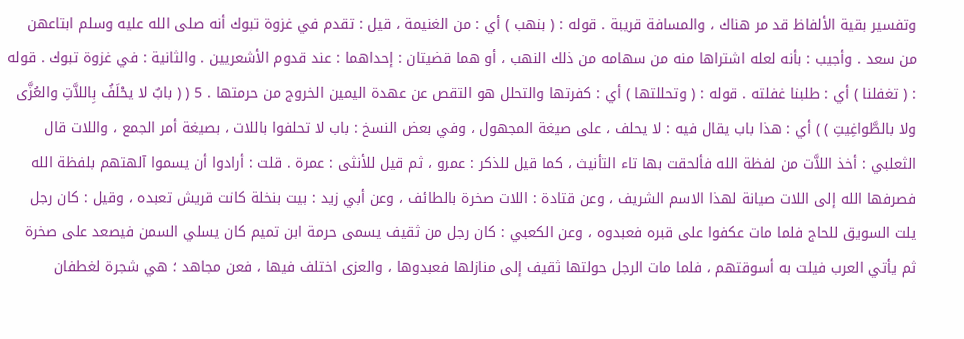وتفسير بقية الألفاظ قد مر هناك ، والمسافة قريبة . قوله : ( بنهب ) أي : من الغنيمة ، قيل : تقدم في غزوة تبوك أنه صلى الله عليه وسلم ابتاعهن من سعد . وأجيب : بأنه لعله اشتراها منه من سهامه من ذلك النهب ، أو هما قضيتان : إحداهما : عند قدوم الأشعريين . والثانية : في غزوة تبوك . قوله : ( تغفلنا ) أي : طلبنا غفلته . قوله : ( وتحللتها ) أي : كفرتها والتحلل هو التقص عن عهدة اليمين الخروج من حرمتها . 5 ( ( بابٌ لا يحْلَفُ بِاللاَّتِ والعُزَّى ولا بالطَّواغِيتِ ) ) أي : هذا باب يقال فيه : لا يحلف ، على صيغة المجهول ، وفي بعض النسخ : باب لا تحلفوا باللات ، بصيغة أمر الجمع ، واللات قال الثعلبي : أخذ اللاَّت من لفظة الله فألحقت بها تاء التأنيث ، كما قيل للذكر : عمرو ، ثم قيل للأنثى : عمرة . قلت : أرادوا أن يسموا آلهتهم بلفظة الله فصرفها الله إلى اللات صيانة لهذا الاسم الشريف ، وعن قتادة : اللات صخرة بالطائف ، وعن أبي زيد : بيت بنخلة كانت قريش تعبده ، وقيل : كان رجل يلت السويق للحاج فلما مات عكفوا على قبره فعبدوه ، وعن الكعبي : كان رجل من ثقيف يسمى حرمة ابن تميم كان يسلي السمن فيصعد على صخرة ثم يأتي العرب فيلت به أسوقتهم ، فلما مات الرجل حولتها ثقيف إلى منازلها فعبدوها ، والعزى اختلف فيها ، فعن مجاهد ؛ هي شجرة لغطفان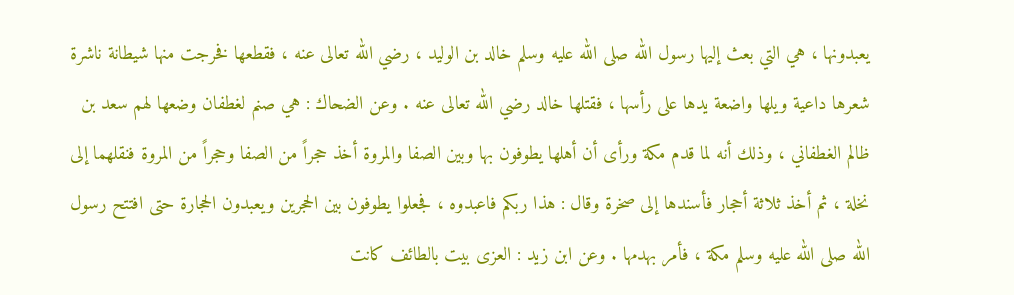يعبدونها ، هي التي بعث إليها رسول الله صلى الله عليه وسلم خالد بن الوليد ، رضي الله تعالى عنه ، فقطعها فخرجت منها شيطانة ناشرة شعرها داعية ويلها واضعة يدها على رأسها ، فقتلها خالد رضي الله تعالى عنه . وعن الضحاك : هي صنم لغطفان وضعها لهم سعد بن ظالم الغطفاني ، وذلك أنه لما قدم مكة ورأى أن أهلها يطوفون بها وبين الصفا والمروة أخذ حجراً من الصفا وحجراً من المروة فنقلهما إلى نخلة ، ثم أخذ ثلاثة أحجار فأسندها إلى صخرة وقال : هذا ربكم فاعبدوه ، فجعلوا يطوفون بين الحجرين ويعبدون الحجارة حتى افتتح رسول الله صلى الله عليه وسلم مكة ، فأمر بهدمها . وعن ابن زيد : العزى بيت بالطائف كانت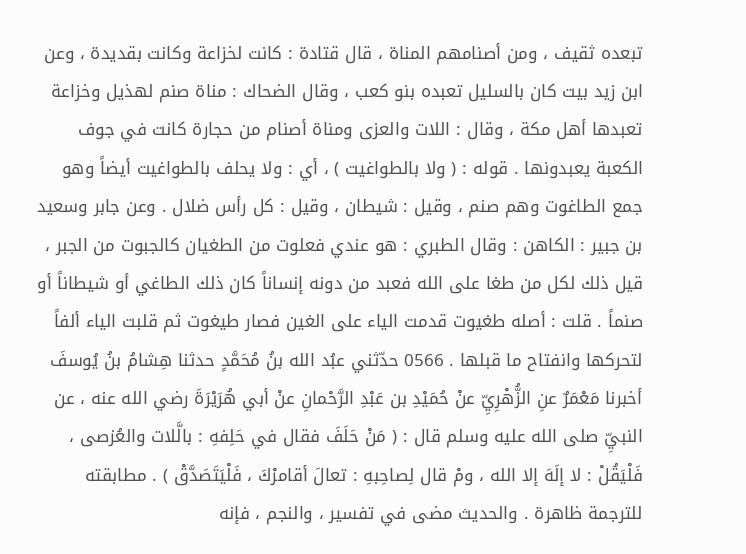تبعده ثقيف ، ومن أصنامهم المناة ، قال قتادة : كانت لخزاعة وكانت بقديدة ، وعن ابن زيد بيت كان بالسليل تعبده بنو كعب ، وقال الضحاك : مناة صنم لهذيل وخزاعة تعبدها أهل مكة ، وقال : اللات والعزى ومناة أصنام من حجارة كانت في جوف الكعبة يعبدونها . قوله : ( ولا بالطواغيت ) ، أي : ولا يحلف بالطواغيت أيضاً وهو جمع الطاغوت وهم صنم ، وقيل : شيطان ، وقيل : كل رأس ضلال . وعن جابر وسعيد بن جبير : الكاهن : وقال الطبري : هو عندي فعلوت من الطغيان كالجبوت من الجبر ، قيل ذلك لكل من طغا على الله فعبد من دونه إنساناً كان ذلك الطاغي أو شيطاناً أو صنماً . قلت : أصله طغيوت قدمت الياء على الغين فصار طيغوت ثم قلبت الياء ألفاً لتحركها وانفتاح ما قبلها . 0566 حدّثني عبُد الله بنُ مُحَمَّدٍ حدثنا هِشامُ بنُ يُوسفَ أخبرنا مَعْمَرٌ عنِ الزُّهْرِيِّ عنْ حُمَيْدِ بن عَبْدِ الرَّحْمانِ عنْ أبي هُرَيْرَةَ رضي الله عنه ، عن النبيِّ صلى الله عليه وسلم قال : ( مَنْ حَلَفَ فقال في حَلِفهِ : بالَّلات والعُزصى ، فَلْيَقُلْ : لا إلَهَ إلا الله ، ومْ قال لِصاحِبهِ : تعالَ أقامرْكَ ، فَلْيَتَصَدَّقْ ) . مطابقته للترجمة ظاهرة . والحديث مضى في تفسير ، والنجم ، فإنه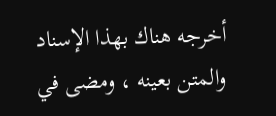أخرجه هناك بهذا الإسناد والمتن بعينه ، ومضى في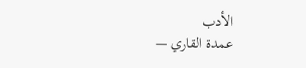الأدب
عمدة القاري —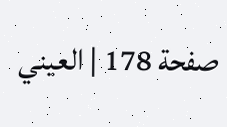صفحة 178 | العيني